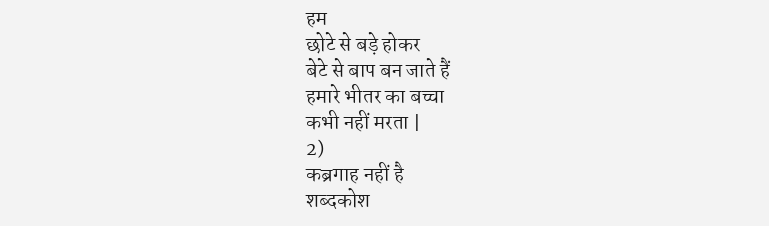हम
छोटे से बड़े होकर
बेटे से बाप बन जाते हैं
हमारे भीतर का बच्चा
कभी नहीं मरता |
2)
कब्रगाह नहीं है
शब्दकोश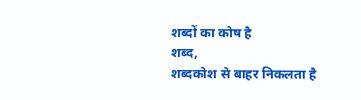शब्दों का कोष है
शब्द,
शब्दकोश से बाहर निकलता है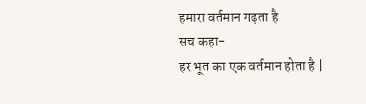हमारा वर्तमान गढ़ता है
सच कहा-
हर भूत का एक वर्तमान होता है |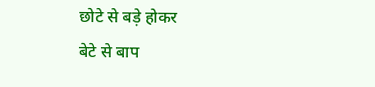छोटे से बड़े होकर
बेटे से बाप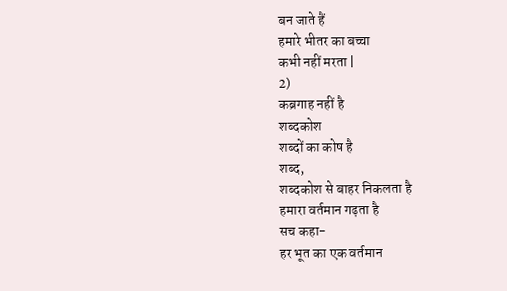बन जाते हैं
हमारे भीतर का बच्चा
कभी नहीं मरता |
2)
कब्रगाह नहीं है
शब्दकोश
शब्दों का कोष है
शब्द,
शब्दकोश से बाहर निकलता है
हमारा वर्तमान गढ़ता है
सच कहा-
हर भूत का एक वर्तमान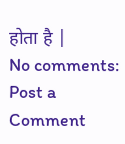होता है |
No comments:
Post a Comment